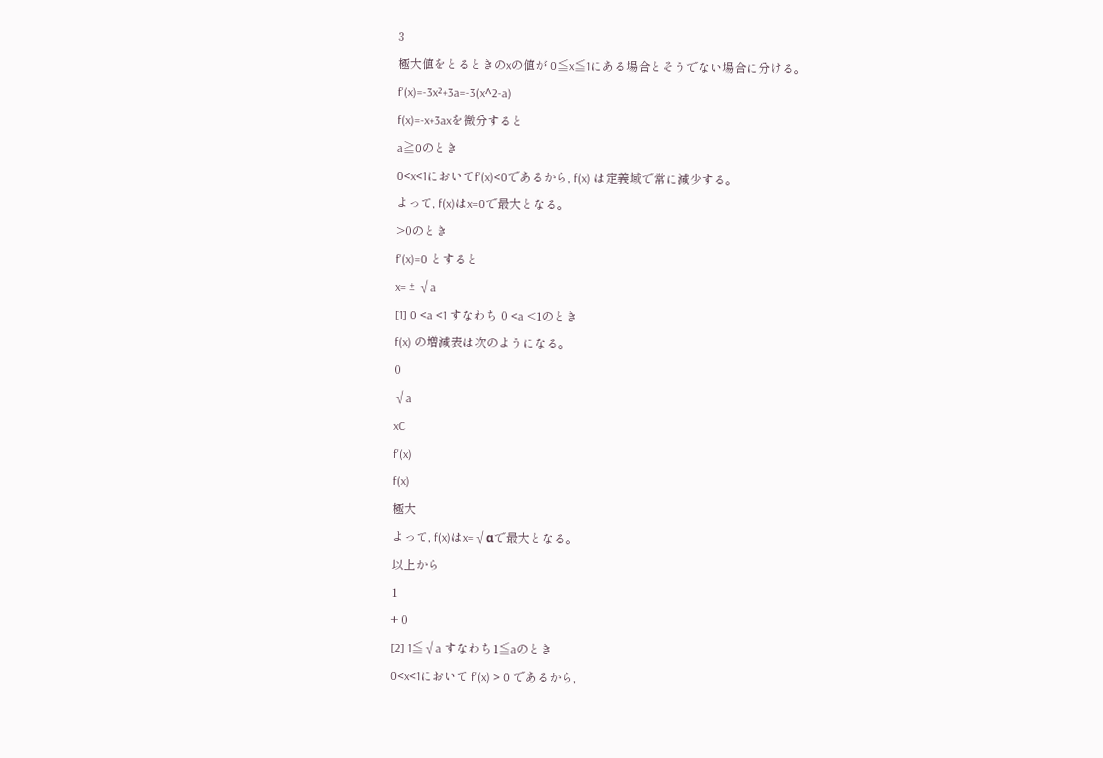3
極大値をとるときのxの値が 0≦x≦1にある場合とそうでない場合に分ける。
f'(x)=-3x²+3a=-3(x^2-a)
f(x)=-x+3axを微分すると
a≧0のとき
0<x<1においてf'(x)<0であるから, f(x) は定義域で常に減少する。
よって, f(x)はx=0で最大となる。
>0のとき
f'(x)=0 とすると
x= ± √a
[1] 0 <a <1 すなわち 0 <a <1のとき
f(x) の増減表は次のようになる。
0
√a
xC
f'(x)
f(x)
極大
よって, f(x)はx=√αで最大となる。
以上から
1
+ 0
[2] 1≦√a すなわち1≦aのとき
0<x<1において f'(x) > 0 であるから,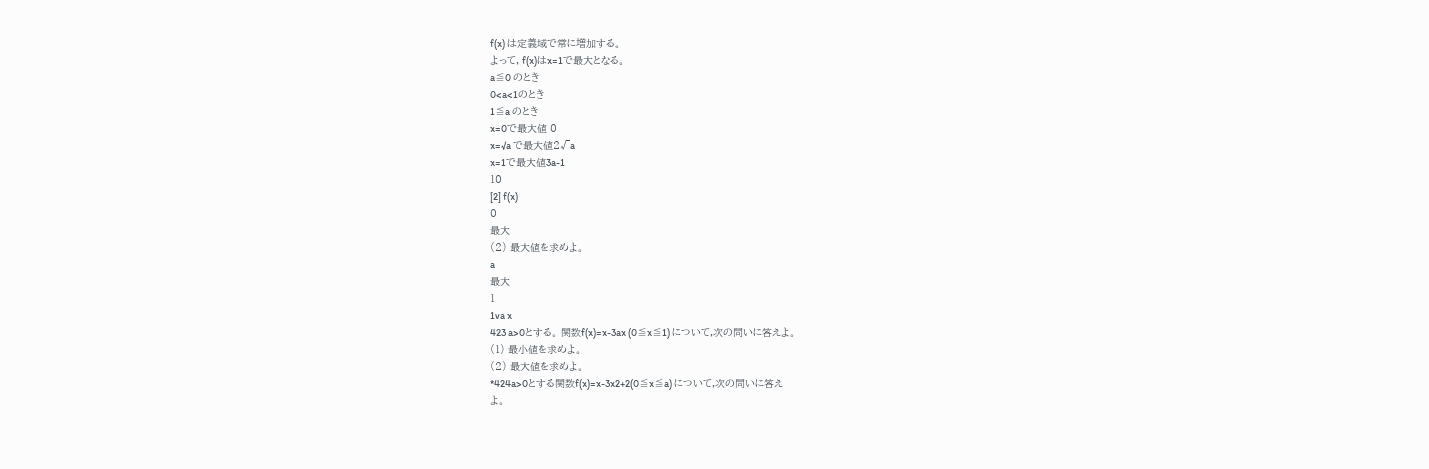f(x) は定義域で常に増加する。
よって, f(x)はx=1で最大となる。
a≦0 のとき
0<a<1のとき
1≦a のとき
x=0で最大値 0
x=√a で最大値2√a
x=1で最大値3a-1
10
[2] f(x)
0
最大
(2) 最大値を求めよ。
a
最大
1
1va x
423 a>0とする。 関数f(x)=x-3ax (0≦x≦1) について,次の問いに答えよ。
(1) 最小値を求めよ。
(2) 最大値を求めよ。
*424a>0とする関数f(x)=x-3x2+2(0≦x≦a) について,次の問いに答え
よ。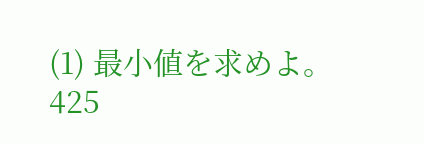(1) 最小値を求めよ。
425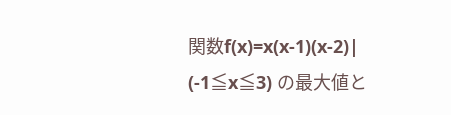関数f(x)=x(x-1)(x-2)| (-1≦x≦3) の最大値と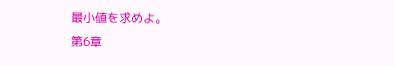最小値を求めよ。
第6章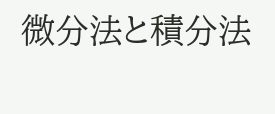微分法と積分法